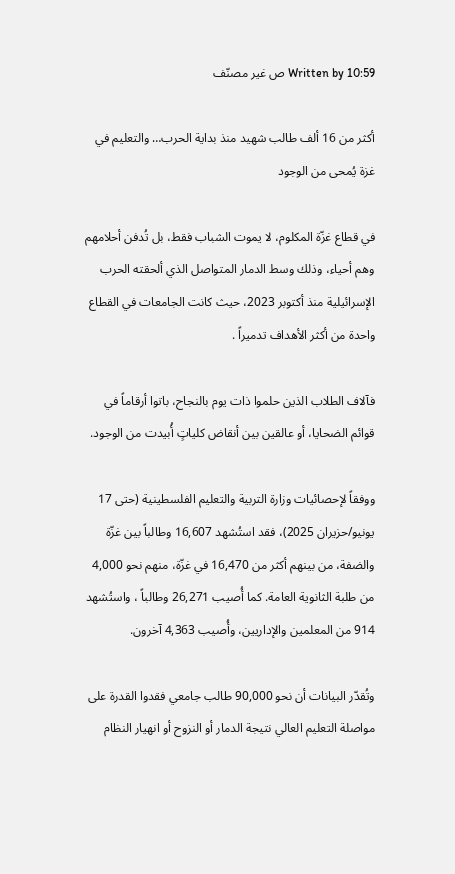Written by 10:59 ص غير مصنّف

أكثر من 16 ألف طالب شهيد منذ بداية الحرب… والتعليم في غزة يُمحى من الوجود

في قطاع غزّة المكلوم، لا يموت الشباب فقط، بل تُدفن أحلامهم وهم أحياء، وذلك وسط الدمار المتواصل الذي ألحقته الحرب الإسرائيلية منذ أكتوبر 2023، حيث كانت الجامعات في القطاع واحدة من أكثر الأهداف تدميراً .

فآلاف الطلاب الذين حلموا ذات يوم بالنجاح، باتوا أرقاماً في قوائم الضحايا، أو عالقين بين أنقاض كلياتٍ أُبيدت من الوجود.

ووفقاً لإحصائيات وزارة التربية والتعليم الفلسطينية (حتى 17 يونيو/حزيران 2025)، فقد استُشهد 16,607 وطالباً بين غزّة والضفة، من بينهم أكثر من 16,470 في غزّة، منهم نحو 4,000 من طلبة الثانوية العامة. كما أُصيب 26,271 وطالباً ، واستُشهد 914 من المعلمين والإداريين، وأُصيب 4,363 آخرون.

وتُقدّر البيانات أن نحو 90,000 طالب جامعي فقدوا القدرة على مواصلة التعليم العالي نتيجة الدمار أو النزوح أو انهيار النظام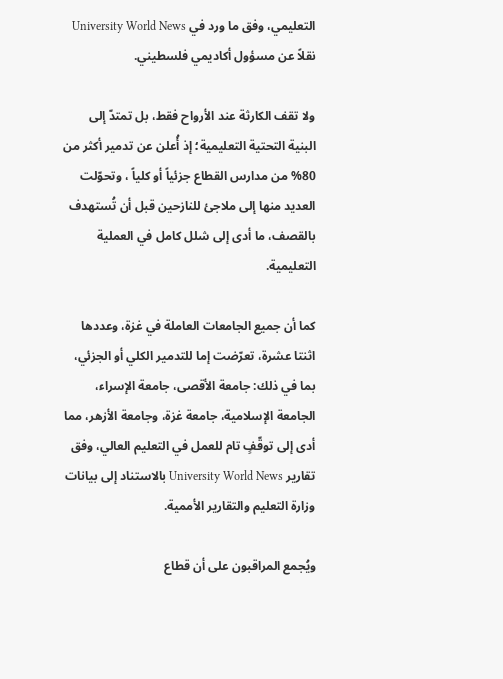التعليمي، وفق ما ورد في University World News نقلاً عن مسؤول أكاديمي فلسطيني.

ولا تقف الكارثة عند الأرواح فقط، بل تمتدّ إلى البنية التحتية التعليمية؛ إذ أُعلن عن تدمير أكثر من 80% من مدارس القطاع جزئياً أو كلياً ، وتحوّلت العديد منها إلى ملاجئ للنازحين قبل أن تُستهدف بالقصف، ما أدى إلى شلل كامل في العملية التعليمية.

كما أن جميع الجامعات العاملة في غزة، وعددها اثنتا عشرة، تعرّضت إما للتدمير الكلي أو الجزئي، بما في ذلك: جامعة الأقصى، جامعة الإسراء، الجامعة الإسلامية، جامعة غزة، وجامعة الأزهر، مما أدى إلى توقّفٍ تام للعمل في التعليم العالي، وفق تقارير University World News بالاستناد إلى بيانات وزارة التعليم والتقارير الأممية.

ويُجمع المراقبون على أن قطاع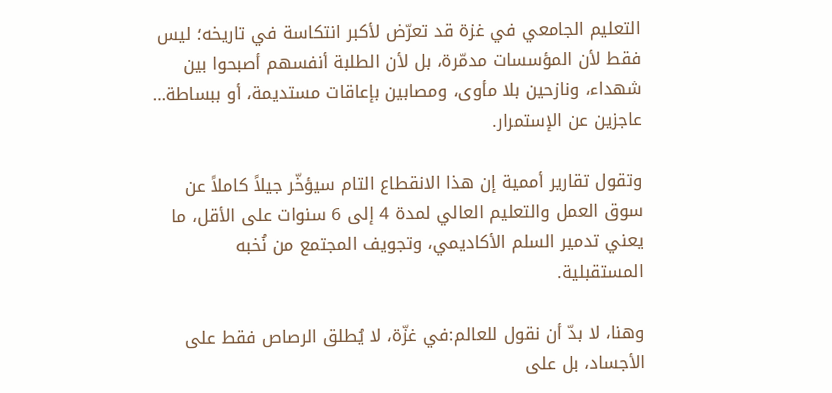التعليم الجامعي في غزة قد تعرّض لأكبر انتكاسة في تاريخه؛ ليس فقط لأن المؤسسات مدمّرة، بل لأن الطلبة أنفسهم أصبحوا بين شهداء، ونازحين بلا مأوى، ومصابين بإعاقات مستديمة، أو ببساطة… عاجزين عن الإستمرار.

وتقول تقارير أممية إن هذا الانقطاع التام سيؤخّر جيلاً كاملاً عن سوق العمل والتعليم العالي لمدة 4 إلى 6 سنوات على الأقل، ما يعني تدمير السلم الأكاديمي، وتجويف المجتمع من نُخبه المستقبلية.

وهنا، لا بدّ أن نقول للعالم:في غزّة، لا يُطلق الرصاص فقط على الأجساد، بل على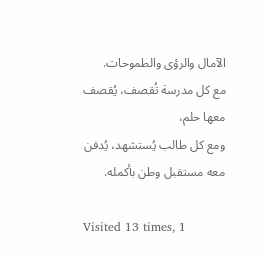الآمال والرؤى والطموحات.
مع كل مدرسة تُقصف، يُقصف معها حلم،
ومع كل طالب يُستشهد، يُدفن معه مستقبل وطن بأكمله.

Visited 13 times, 1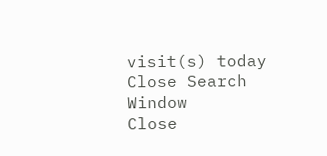visit(s) today
Close Search Window
Close